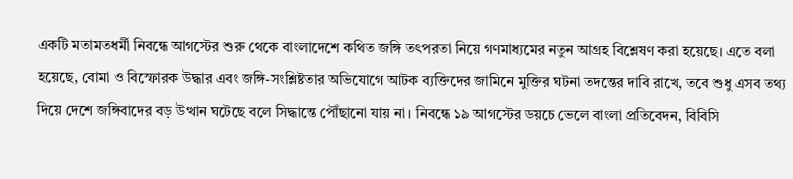একটি মতামতধর্মী নিবন্ধে আগস্টের শুরু থেকে বাংলাদেশে কথিত জঙ্গি তৎপরতা নিয়ে গণমাধ্যমের নতুন আগ্রহ বিশ্লেষণ করা হয়েছে। এতে বলা হয়েছে, বোমা ও বিস্ফোরক উদ্ধার এবং জঙ্গি-সংশ্লিষ্টতার অভিযোগে আটক ব্যক্তিদের জামিনে মুক্তির ঘটনা তদন্তের দাবি রাখে, তবে শুধু এসব তথ্য দিয়ে দেশে জঙ্গিবাদের বড় উত্থান ঘটেছে বলে সিদ্ধান্তে পৌঁছানো যায় না। নিবন্ধে ১৯ আগস্টের ডয়চে ভেলে বাংলা প্রতিবেদন, বিবিসি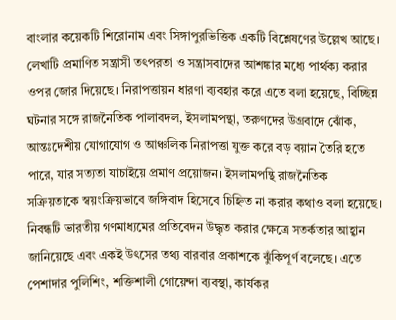বাংলার কয়েকটি শিরোনাম এবং সিঙ্গাপুরভিত্তিক একটি বিশ্লেষণের উল্লেখ আছে।
লেখাটি প্রমাণিত সন্ত্রাসী তৎপরতা ও সন্ত্রাসবাদের আশঙ্কার মধ্যে পার্থক্য করার ওপর জোর দিয়েছে। নিরাপত্তায়ন ধারণা ব্যবহার করে এতে বলা হয়েছে, বিচ্ছিন্ন ঘটনার সঙ্গে রাজনৈতিক পালাবদল, ইসলামপন্থা, তরুণদের উগ্রবাদে ঝোঁক, আন্তঃদেশীয় যোগাযোগ ও আঞ্চলিক নিরাপত্তা যুক্ত করে বড় বয়ান তৈরি হতে পারে, যার সত্যতা যাচাইয়ে প্রমাণ প্রয়োজন। ইসলামপন্থি রাজনৈতিক সক্রিয়তাকে স্বয়ংক্রিয়ভাবে জঙ্গিবাদ হিসেবে চিহ্নিত না করার কথাও বলা হয়েছে।
নিবন্ধটি ভারতীয় গণমাধ্যমের প্রতিবেদন উদ্ধৃত করার ক্ষেত্রে সতর্কতার আহ্বান জানিয়েছে এবং একই উৎসের তথ্য বারবার প্রকাশকে ঝুঁকিপূর্ণ বলেছে। এতে পেশাদার পুলিশিং, শক্তিশালী গোয়েন্দা ব্যবস্থা, কার্যকর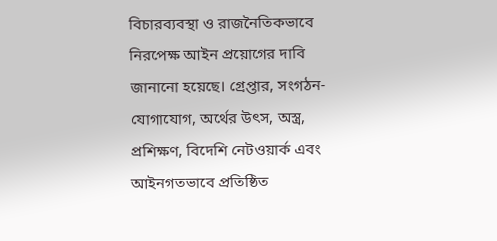বিচারব্যবস্থা ও রাজনৈতিকভাবে নিরপেক্ষ আইন প্রয়োগের দাবি জানানো হয়েছে। গ্রেপ্তার, সংগঠন-যোগাযোগ, অর্থের উৎস, অস্ত্র, প্রশিক্ষণ, বিদেশি নেটওয়ার্ক এবং আইনগতভাবে প্রতিষ্ঠিত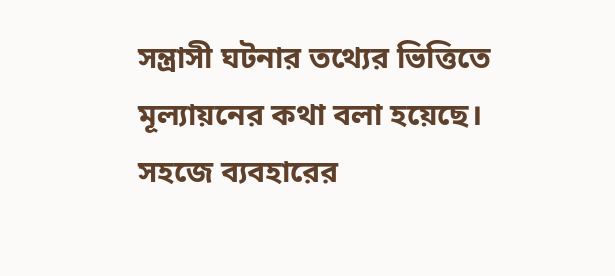সন্ত্রাসী ঘটনার তথ্যের ভিত্তিতে মূল্যায়নের কথা বলা হয়েছে।
সহজে ব্যবহারের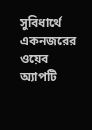সুবিধার্থে একনজরের ওয়েব অ্যাপটি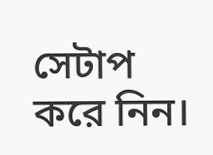সেটাপ করে নিন।